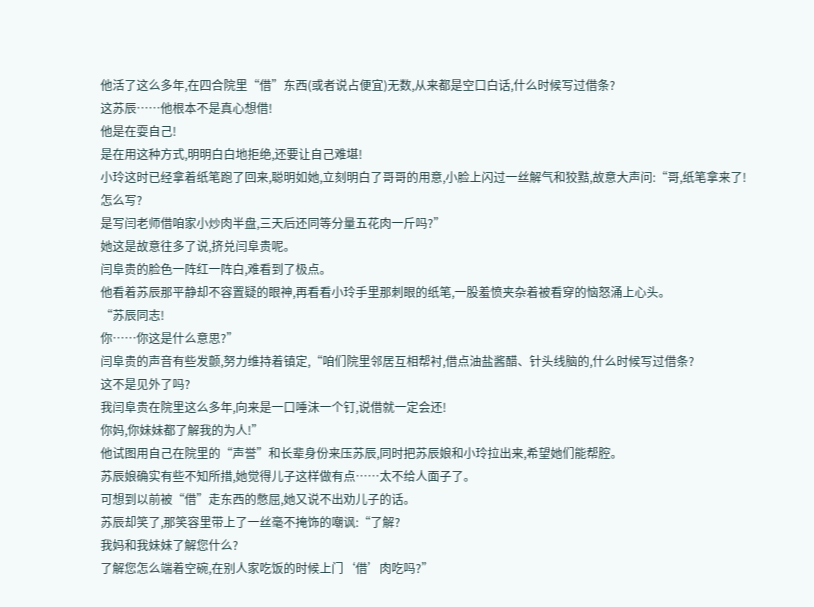他活了这么多年,在四合院里“借”东西(或者说占便宜)无数,从来都是空口白话,什么时候写过借条?
这苏辰……他根本不是真心想借!
他是在耍自己!
是在用这种方式,明明白白地拒绝,还要让自己难堪!
小玲这时已经拿着纸笔跑了回来,聪明如她,立刻明白了哥哥的用意,小脸上闪过一丝解气和狡黠,故意大声问:“哥,纸笔拿来了!
怎么写?
是写闫老师借咱家小炒肉半盘,三天后还同等分量五花肉一斤吗?”
她这是故意往多了说,挤兑闫阜贵呢。
闫阜贵的脸色一阵红一阵白,难看到了极点。
他看着苏辰那平静却不容置疑的眼神,再看看小玲手里那刺眼的纸笔,一股羞愤夹杂着被看穿的恼怒涌上心头。
“苏辰同志!
你……你这是什么意思?”
闫阜贵的声音有些发颤,努力维持着镇定,“咱们院里邻居互相帮衬,借点油盐酱醋、针头线脑的,什么时候写过借条?
这不是见外了吗?
我闫阜贵在院里这么多年,向来是一口唾沫一个钉,说借就一定会还!
你妈,你妹妹都了解我的为人!”
他试图用自己在院里的“声誉”和长辈身份来压苏辰,同时把苏辰娘和小玲拉出来,希望她们能帮腔。
苏辰娘确实有些不知所措,她觉得儿子这样做有点……太不给人面子了。
可想到以前被“借”走东西的憋屈,她又说不出劝儿子的话。
苏辰却笑了,那笑容里带上了一丝毫不掩饰的嘲讽:“了解?
我妈和我妹妹了解您什么?
了解您怎么端着空碗,在别人家吃饭的时候上门‘借’肉吃吗?”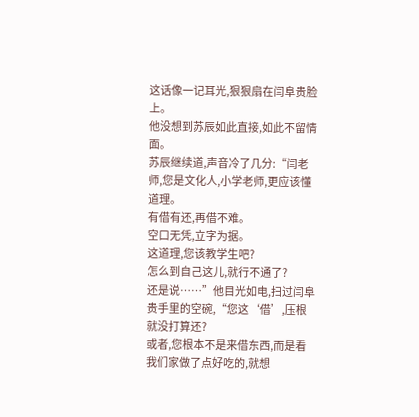这话像一记耳光,狠狠扇在闫阜贵脸上。
他没想到苏辰如此直接,如此不留情面。
苏辰继续道,声音冷了几分:“闫老师,您是文化人,小学老师,更应该懂道理。
有借有还,再借不难。
空口无凭,立字为据。
这道理,您该教学生吧?
怎么到自己这儿,就行不通了?
还是说……”他目光如电,扫过闫阜贵手里的空碗,“您这‘借’,压根就没打算还?
或者,您根本不是来借东西,而是看我们家做了点好吃的,就想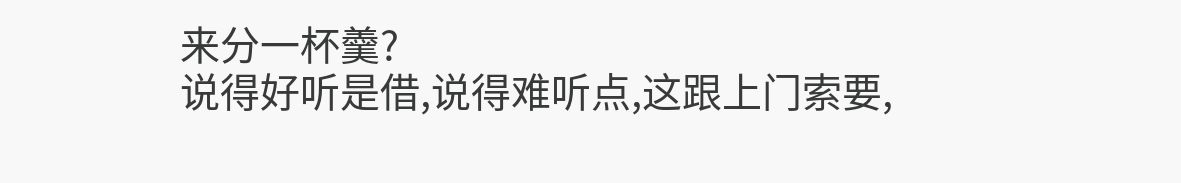来分一杯羹?
说得好听是借,说得难听点,这跟上门索要,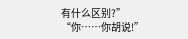有什么区别?”
“你……你胡说!”